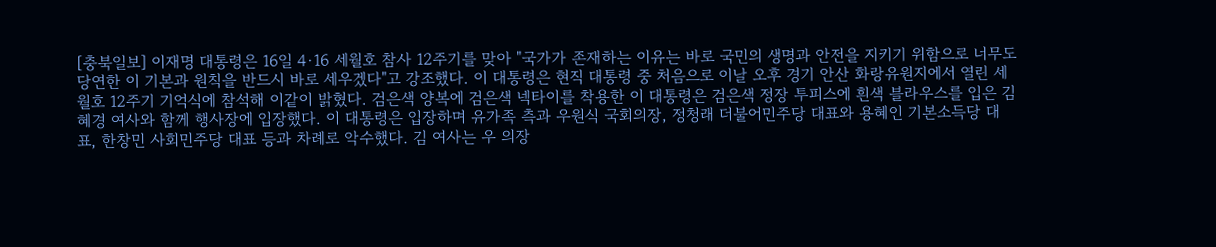[충북일보] 이재명 대통령은 16일 4·16 세월호 참사 12주기를 맞아 "국가가 존재하는 이유는 바로 국민의 생명과 안전을 지키기 위함으로 너무도 당연한 이 기본과 원칙을 반드시 바로 세우겠다"고 강조했다. 이 대통령은 현직 대통령 중 처음으로 이날 오후 경기 안산 화랑유원지에서 열린 세월호 12주기 기억식에 참석해 이같이 밝혔다. 검은색 양복에 검은색 넥타이를 착용한 이 대통령은 검은색 정장 투피스에 흰색 블라우스를 입은 김혜경 여사와 함께 행사장에 입장했다. 이 대통령은 입장하며 유가족 측과 우원식 국회의장, 정청래 더불어민주당 대표와 용혜인 기본소득당 대표, 한창민 사회민주당 대표 등과 차례로 악수했다. 김 여사는 우 의장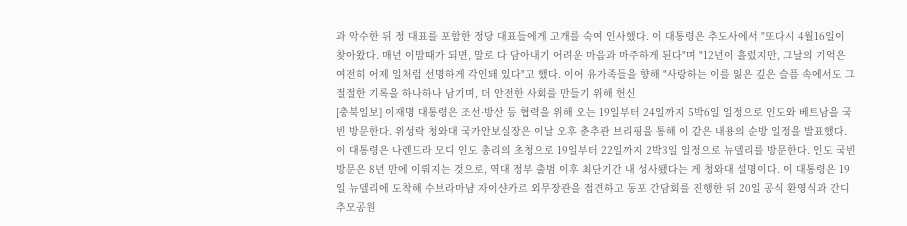과 악수한 뒤 정 대표를 포함한 정당 대표들에게 고개를 숙여 인사했다. 이 대통령은 추도사에서 "또다시 4월16일이 찾아왔다. 매년 이맘때가 되면, 말로 다 담아내기 어려운 마음과 마주하게 된다"며 "12년이 흘렀지만, 그날의 기억은 여전히 어제 일처럼 선명하게 각인돼 있다"고 했다. 이어 유가족들을 향해 "사랑하는 이를 잃은 깊은 슬픔 속에서도 그 절절한 기록을 하나하나 남기며, 더 안전한 사회를 만들기 위해 헌신
[충북일보] 이재명 대통령은 조선·방산 등 협력을 위해 오는 19일부터 24일까지 5박6일 일정으로 인도와 베트남을 국빈 방문한다. 위성락 청와대 국가안보실장은 이날 오후 춘추관 브리핑을 통해 이 같은 내용의 순방 일정을 발표했다. 이 대통령은 나렌드라 모디 인도 총리의 초청으로 19일부터 22일까지 2박3일 일정으로 뉴델리를 방문한다. 인도 국빈 방문은 8년 만에 이뤄지는 것으로, 역대 정부 출범 이후 최단기간 내 성사됐다는 게 청와대 설명이다. 이 대통령은 19일 뉴델리에 도착해 수브라마냠 자이샨카르 외무장관을 접견하고 동포 간담회를 진행한 뒤 20일 공식 환영식과 간디 추모공원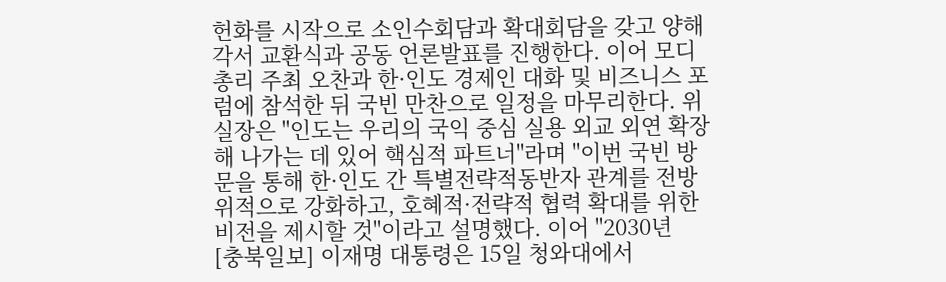헌화를 시작으로 소인수회담과 확대회담을 갖고 양해각서 교환식과 공동 언론발표를 진행한다. 이어 모디 총리 주최 오찬과 한·인도 경제인 대화 및 비즈니스 포럼에 참석한 뒤 국빈 만찬으로 일정을 마무리한다. 위 실장은 "인도는 우리의 국익 중심 실용 외교 외연 확장해 나가는 데 있어 핵심적 파트너"라며 "이번 국빈 방문을 통해 한·인도 간 특별전략적동반자 관계를 전방위적으로 강화하고, 호혜적·전략적 협력 확대를 위한 비전을 제시할 것"이라고 설명했다. 이어 "2030년
[충북일보] 이재명 대통령은 15일 청와대에서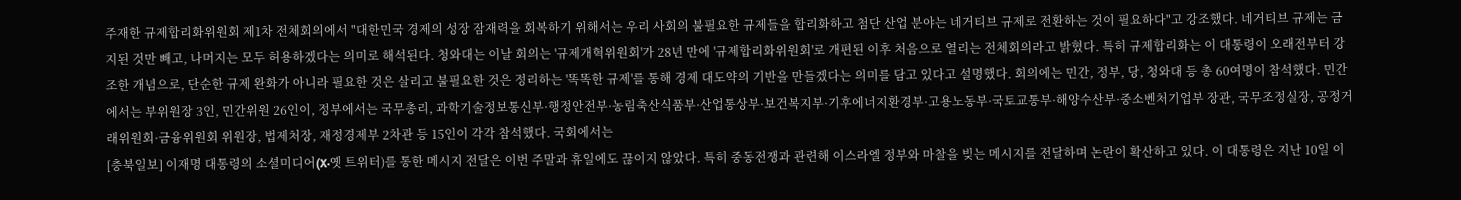주재한 규제합리화위원회 제1차 전체회의에서 "대한민국 경제의 성장 잠재력을 회복하기 위해서는 우리 사회의 불필요한 규제들을 합리화하고 첨단 산업 분야는 네거티브 규제로 전환하는 것이 필요하다"고 강조했다. 네거티브 규제는 금지된 것만 빼고, 나머지는 모두 허용하겠다는 의미로 해석된다. 청와대는 이날 회의는 '규제개혁위원회'가 28년 만에 '규제합리화위원회'로 개편된 이후 처음으로 열리는 전체회의라고 밝혔다. 특히 규제합리화는 이 대통령이 오래전부터 강조한 개념으로, 단순한 규제 완화가 아니라 필요한 것은 살리고 불필요한 것은 정리하는 '똑똑한 규제'를 통해 경제 대도약의 기반을 만들겠다는 의미를 담고 있다고 설명했다. 회의에는 민간, 정부, 당, 청와대 등 총 60여명이 참석했다. 민간에서는 부위원장 3인, 민간위원 26인이, 정부에서는 국무총리, 과학기술정보통신부·행정안전부·농림축산식품부·산업통상부·보건복지부·기후에너지환경부·고용노동부·국토교통부·해양수산부·중소벤처기업부 장관, 국무조정실장, 공정거래위원회·금융위원회 위원장, 법제처장, 재정경제부 2차관 등 15인이 각각 참석했다. 국회에서는
[충북일보] 이재명 대통령의 소셜미디어(X·옛 트위터)를 통한 메시지 전달은 이번 주말과 휴일에도 끊이지 않았다. 특히 중동전쟁과 관련해 이스라엘 정부와 마찰을 빚는 메시지를 전달하며 논란이 확산하고 있다. 이 대통령은 지난 10일 이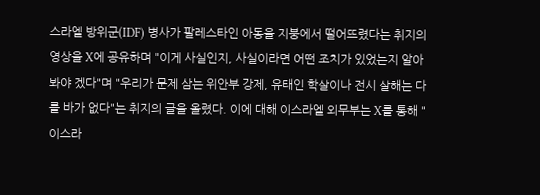스라엘 방위군(IDF) 병사가 팔레스타인 아동을 지붕에서 떨어뜨렸다는 취지의 영상을 X에 공유하며 "이게 사실인지, 사실이라면 어떤 조치가 있었는지 알아봐야 겠다"며 "우리가 문제 삼는 위안부 강제, 유태인 학살이나 전시 살해는 다를 바가 없다"는 취지의 글을 올렸다. 이에 대해 이스라엘 외무부는 X를 통해 "이스라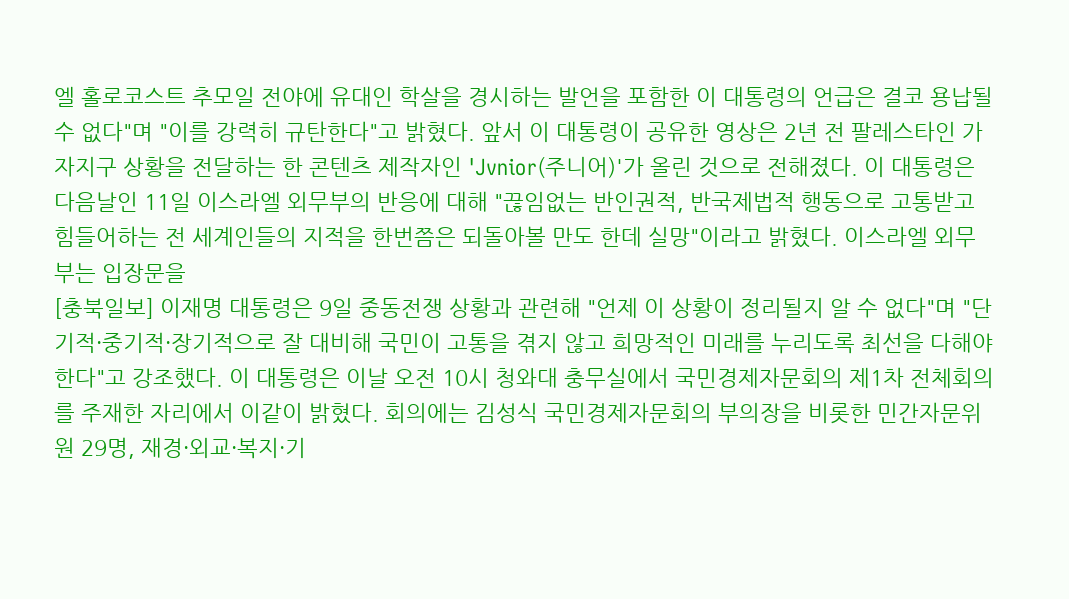엘 홀로코스트 추모일 전야에 유대인 학살을 경시하는 발언을 포함한 이 대통령의 언급은 결코 용납될 수 없다"며 "이를 강력히 규탄한다"고 밝혔다. 앞서 이 대통령이 공유한 영상은 2년 전 팔레스타인 가자지구 상황을 전달하는 한 콘텐츠 제작자인 'Jvnior(주니어)'가 올린 것으로 전해졌다. 이 대통령은 다음날인 11일 이스라엘 외무부의 반응에 대해 "끊임없는 반인권적, 반국제법적 행동으로 고통받고 힘들어하는 전 세계인들의 지적을 한번쯤은 되돌아볼 만도 한데 실망"이라고 밝혔다. 이스라엘 외무부는 입장문을
[충북일보] 이재명 대통령은 9일 중동전쟁 상황과 관련해 "언제 이 상황이 정리될지 알 수 없다"며 "단기적·중기적·장기적으로 잘 대비해 국민이 고통을 겪지 않고 희망적인 미래를 누리도록 최선을 다해야 한다"고 강조했다. 이 대통령은 이날 오전 10시 청와대 충무실에서 국민경제자문회의 제1차 전체회의를 주재한 자리에서 이같이 밝혔다. 회의에는 김성식 국민경제자문회의 부의장을 비롯한 민간자문위원 29명, 재경·외교·복지·기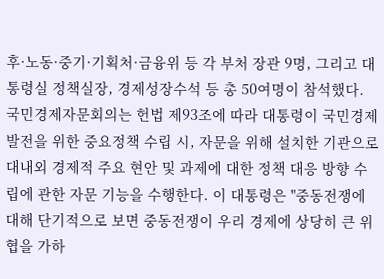후·노동·중기·기획처·금융위 등 각 부처 장관 9명, 그리고 대통령실 정책실장, 경제성장수석 등 총 50여명이 참석했다. 국민경제자문회의는 헌법 제93조에 따라 대통령이 국민경제 발전을 위한 중요정책 수립 시, 자문을 위해 설치한 기관으로 대내외 경제적 주요 현안 및 과제에 대한 정책 대응 방향 수립에 관한 자문 기능을 수행한다. 이 대통령은 "중동전쟁에 대해 단기적으로 보면 중동전쟁이 우리 경제에 상당히 큰 위협을 가하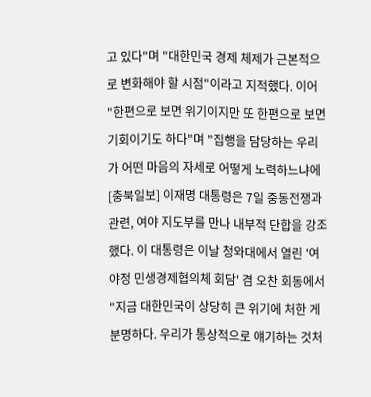고 있다"며 "대한민국 경제 체제가 근본적으로 변화해야 할 시점"이라고 지적했다. 이어 "한편으로 보면 위기이지만 또 한편으로 보면 기회이기도 하다"며 "집행을 담당하는 우리가 어떤 마음의 자세로 어떻게 노력하느냐에
[충북일보] 이재명 대통령은 7일 중동전쟁과 관련, 여야 지도부를 만나 내부적 단합을 강조했다. 이 대통령은 이날 청와대에서 열린 '여야정 민생경제협의체 회담' 겸 오찬 회동에서 "지금 대한민국이 상당히 큰 위기에 처한 게 분명하다. 우리가 통상적으로 얘기하는 것처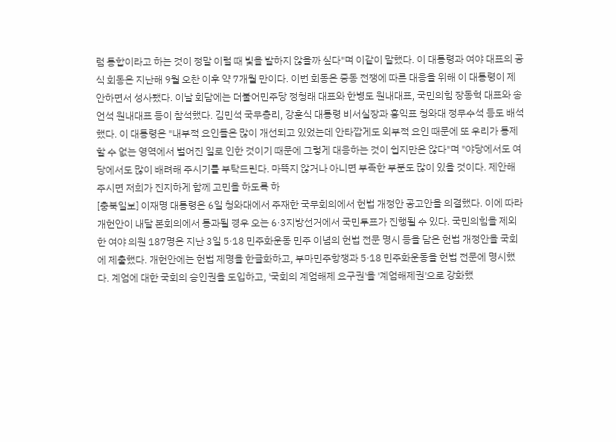럼 통합이라고 하는 것이 정말 이럴 때 빛을 발하지 않을까 싶다"며 이같이 말했다. 이 대통령과 여야 대표의 공식 회동은 지난해 9월 오찬 이후 약 7개월 만이다. 이번 회동은 중동 전쟁에 따른 대응을 위해 이 대통령이 제안하면서 성사됐다. 이날 회담에는 더불어민주당 정청래 대표와 한병도 원내대표, 국민의힘 장동혁 대표와 송언석 원내대표 등이 참석했다. 김민석 국무총리, 강훈식 대통령 비서실장과 홍익표 청와대 정무수석 등도 배석했다. 이 대통령은 "내부적 요인들은 많이 개선되고 있었는데 안타깝게도 외부적 요인 때문에 또 우리가 통제할 수 없는 영역에서 벌어진 일로 인한 것이기 때문에 그렇게 대응하는 것이 쉽지만은 않다"며 "야당에서도 여당에서도 많이 배려해 주시기를 부탁드린다. 마뜩지 않거나 아니면 부족한 부분도 많이 있을 것이다. 제안해 주시면 저희가 진지하게 함께 고민을 하도록 하
[충북일보] 이재명 대통령은 6일 청와대에서 주재한 국무회의에서 헌법 개정안 공고안을 의결했다. 이에 따라 개헌안이 내달 본회의에서 통과될 경우 오는 6·3지방선거에서 국민투표가 진행될 수 있다. 국민의힘을 제외한 여야 의원 187명은 지난 3일 5·18 민주화운동 민주 이념의 헌법 전문 명시 등을 담은 헌법 개정안을 국회에 제출했다. 개헌안에는 헌법 제명을 한글화하고, 부마민주항쟁과 5·18 민주화운동을 헌법 전문에 명시했다. 계엄에 대한 국회의 승인권을 도입하고, '국회의 계엄해제 요구권'을 '계엄해제권'으로 강화했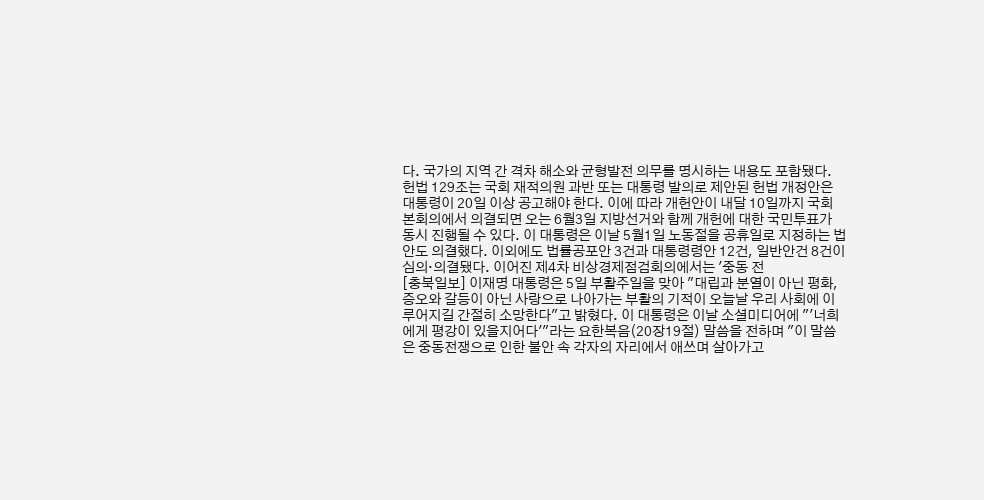다. 국가의 지역 간 격차 해소와 균형발전 의무를 명시하는 내용도 포함됐다. 헌법 129조는 국회 재적의원 과반 또는 대통령 발의로 제안된 헌법 개정안은 대통령이 20일 이상 공고해야 한다. 이에 따라 개헌안이 내달 10일까지 국회 본회의에서 의결되면 오는 6월3일 지방선거와 함께 개헌에 대한 국민투표가 동시 진행될 수 있다. 이 대통령은 이날 5월1일 노동절을 공휴일로 지정하는 법안도 의결했다. 이외에도 법률공포안 3건과 대통령령안 12건, 일반안건 8건이 심의·의결됐다. 이어진 제4차 비상경제점검회의에서는 '중동 전
[충북일보] 이재명 대통령은 5일 부활주일을 맞아 "대립과 분열이 아닌 평화, 증오와 갈등이 아닌 사랑으로 나아가는 부활의 기적이 오늘날 우리 사회에 이루어지길 간절히 소망한다"고 밝혔다. 이 대통령은 이날 소셜미디어에 "'너희에게 평강이 있을지어다'"라는 요한복음(20장19절) 말씀을 전하며 "이 말씀은 중동전쟁으로 인한 불안 속 각자의 자리에서 애쓰며 살아가고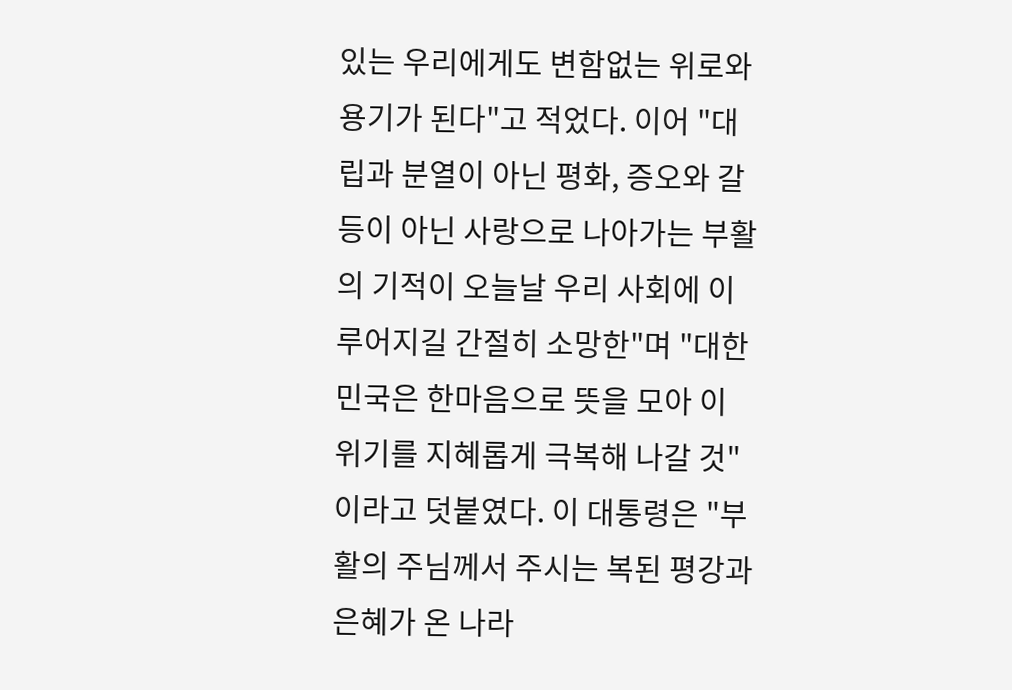있는 우리에게도 변함없는 위로와 용기가 된다"고 적었다. 이어 "대립과 분열이 아닌 평화, 증오와 갈등이 아닌 사랑으로 나아가는 부활의 기적이 오늘날 우리 사회에 이루어지길 간절히 소망한"며 "대한민국은 한마음으로 뜻을 모아 이 위기를 지혜롭게 극복해 나갈 것"이라고 덧붙였다. 이 대통령은 "부활의 주님께서 주시는 복된 평강과 은혜가 온 나라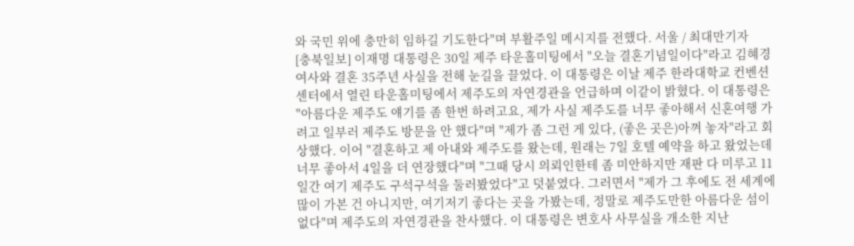와 국민 위에 충만히 임하길 기도한다"며 부활주일 메시지를 전했다. 서울 / 최대만기자
[충북일보] 이재명 대통령은 30일 제주 타운홀미팅에서 "오늘 결혼기념일이다"라고 김혜경 여사와 결혼 35주년 사실을 전해 눈길을 끌었다. 이 대통령은 이날 제주 한라대학교 컨벤션센터에서 열린 타운홀미팅에서 제주도의 자연경관을 언급하며 이같이 밝혔다. 이 대통령은 "아름다운 제주도 얘기를 좀 한번 하려고요, 제가 사실 제주도를 너무 좋아해서 신혼여행 가려고 일부러 제주도 방문을 안 했다"며 "제가 좀 그런 게 있다, (좋은 곳은)아껴 놓자"라고 회상했다. 이어 "결혼하고 제 아내와 제주도를 왔는데, 원래는 7일 호텔 예약을 하고 왔었는데 너무 좋아서 4일을 더 연장했다"며 "그때 당시 의뢰인한테 좀 미안하지만 재판 다 미루고 11일간 여기 제주도 구석구석을 둘러봤었다"고 덧붙였다. 그러면서 "제가 그 후에도 전 세계에 많이 가본 건 아니지만, 여기저기 좋다는 곳을 가봤는데, 정말로 제주도만한 아름다운 섬이 없다"며 제주도의 자연경관을 찬사했다. 이 대통령은 변호사 사무실을 개소한 지난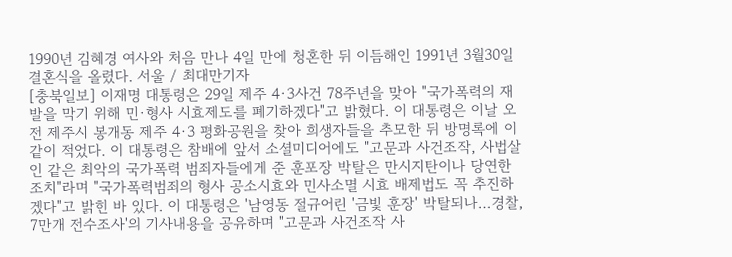1990년 김혜경 여사와 처음 만나 4일 만에 청혼한 뒤 이듬해인 1991년 3월30일 결혼식을 올렸다. 서울 / 최대만기자
[충북일보] 이재명 대통령은 29일 제주 4·3사건 78주년을 맞아 "국가폭력의 재발을 막기 위해 민·형사 시효제도를 폐기하겠다"고 밝혔다. 이 대통령은 이날 오전 제주시 봉개동 제주 4·3 평화공원을 찾아 희생자들을 추모한 뒤 방명록에 이같이 적었다. 이 대통령은 참배에 앞서 소셜미디어에도 "고문과 사건조작, 사법살인 같은 최악의 국가폭력 범죄자들에게 준 훈포장 박탈은 만시지탄이나 당연한 조치"라며 "국가폭력범죄의 형사 공소시효와 민사소멸 시효 배제법도 꼭 추진하겠다"고 밝힌 바 있다. 이 대통령은 '남영동 절규어린 '금빛 훈장' 박탈되나…경찰, 7만개 전수조사'의 기사내용을 공유하며 "고문과 사건조작 사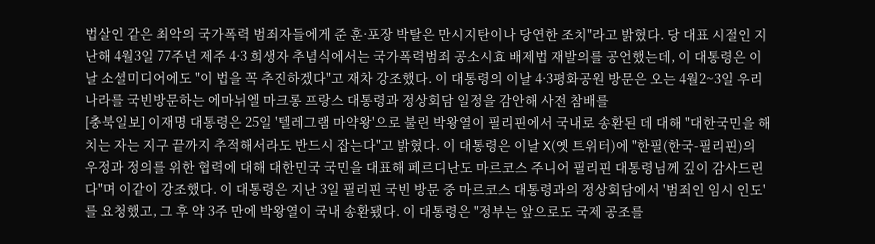법살인 같은 최악의 국가폭력 범죄자들에게 준 훈·포장 박탈은 만시지탄이나 당연한 조치"라고 밝혔다. 당 대표 시절인 지난해 4월3일 77주년 제주 4·3 희생자 추념식에서는 국가폭력범죄 공소시효 배제법 재발의를 공언했는데, 이 대통령은 이날 소셜미디어에도 "이 법을 꼭 추진하겠다"고 재차 강조했다. 이 대통령의 이날 4·3평화공원 방문은 오는 4월2~3일 우리나라를 국빈방문하는 에마뉘엘 마크롱 프랑스 대통령과 정상회담 일정을 감안해 사전 참배를
[충북일보] 이재명 대통령은 25일 '텔레그램 마약왕'으로 불린 박왕열이 필리핀에서 국내로 송환된 데 대해 "대한국민을 해치는 자는 지구 끝까지 추적해서라도 반드시 잡는다"고 밝혔다. 이 대통령은 이날 X(옛 트위터)에 "한필(한국-필리핀)의 우정과 정의를 위한 협력에 대해 대한민국 국민을 대표해 페르디난도 마르코스 주니어 필리핀 대통령님께 깊이 감사드린다"며 이같이 강조했다. 이 대통령은 지난 3일 필리핀 국빈 방문 중 마르코스 대통령과의 정상회담에서 '범죄인 임시 인도'를 요청했고, 그 후 약 3주 만에 박왕열이 국내 송환됐다. 이 대통령은 "정부는 앞으로도 국제 공조를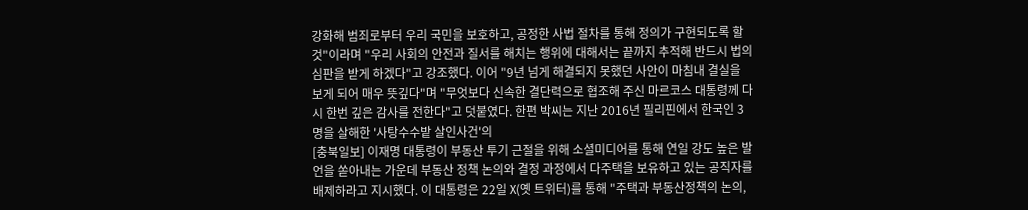강화해 범죄로부터 우리 국민을 보호하고, 공정한 사법 절차를 통해 정의가 구현되도록 할 것"이라며 "우리 사회의 안전과 질서를 해치는 행위에 대해서는 끝까지 추적해 반드시 법의 심판을 받게 하겠다"고 강조했다. 이어 "9년 넘게 해결되지 못했던 사안이 마침내 결실을 보게 되어 매우 뜻깊다"며 "무엇보다 신속한 결단력으로 협조해 주신 마르코스 대통령께 다시 한번 깊은 감사를 전한다"고 덧붙였다. 한편 박씨는 지난 2016년 필리핀에서 한국인 3명을 살해한 '사탕수수밭 살인사건'의
[충북일보] 이재명 대통령이 부동산 투기 근절을 위해 소셜미디어를 통해 연일 강도 높은 발언을 쏟아내는 가운데 부동산 정책 논의와 결정 과정에서 다주택을 보유하고 있는 공직자를 배제하라고 지시했다. 이 대통령은 22일 X(옛 트위터)를 통해 "주택과 부동산정책의 논의,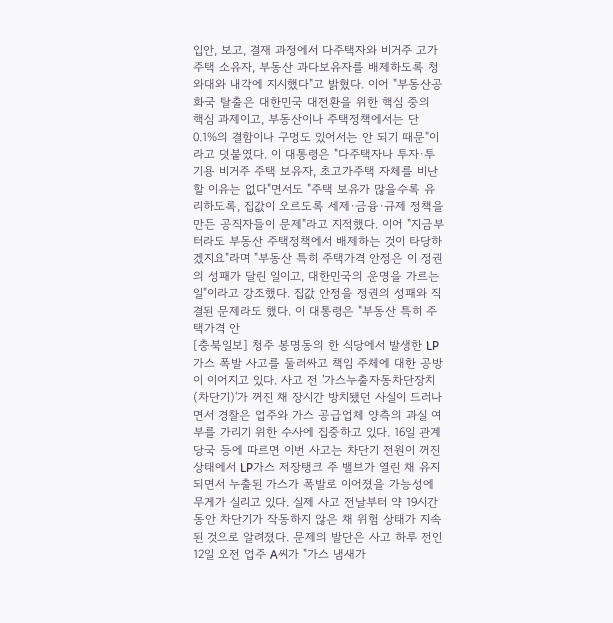입안, 보고, 결재 과정에서 다주택자와 비거주 고가주택 소유자, 부동산 과다보유자를 배제하도록 청와대와 내각에 지시했다"고 밝혔다. 이어 "부동산공화국 탈출은 대한민국 대전환을 위한 핵심 중의 핵심 과제이고, 부동산이나 주택정책에서는 단 0.1%의 결함이나 구멍도 있어서는 안 되기 때문"이라고 덧붙였다. 이 대통령은 "다주택자나 투자·투기용 비거주 주택 보유자, 초고가주택 자체를 비난할 이유는 없다"면서도 "주택 보유가 많을수록 유리하도록, 집값이 오르도록 세제·금융·규제 정책을 만든 공직자들이 문제"라고 지적했다. 이어 "지금부터라도 부동산 주택정책에서 배제하는 것이 타당하겠지요"라며 "부동산 특히 주택가격 안정은 이 정권의 성패가 달린 일이고, 대한민국의 운명을 가르는 일"이라고 강조했다. 집값 안정을 정권의 성패와 직결된 문제라도 했다. 이 대통령은 "부동산 특히 주택가격 안
[충북일보] 청주 봉명동의 한 식당에서 발생한 LP가스 폭발 사고를 둘러싸고 책임 주체에 대한 공방이 이어지고 있다. 사고 전 '가스누출자동차단장치(차단기)'가 꺼진 채 장시간 방치됐던 사실이 드러나면서 경찰은 업주와 가스 공급업체 양측의 과실 여부를 가리기 위한 수사에 집중하고 있다. 16일 관계 당국 등에 따르면 이번 사고는 차단기 전원이 꺼진 상태에서 LP가스 저장탱크 주 밸브가 열린 채 유지되면서 누출된 가스가 폭발로 이어졌을 가능성에 무게가 실리고 있다. 실제 사고 전날부터 약 19시간 동안 차단기가 작동하지 않은 채 위험 상태가 지속된 것으로 알려졌다. 문제의 발단은 사고 하루 전인 12일 오전 업주 A씨가 "가스 냄새가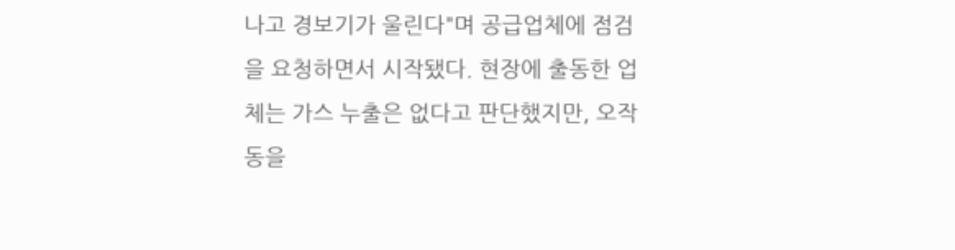나고 경보기가 울린다"며 공급업체에 점검을 요청하면서 시작됐다. 현장에 출동한 업체는 가스 누출은 없다고 판단했지만, 오작동을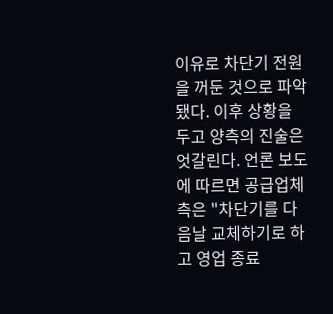이유로 차단기 전원을 꺼둔 것으로 파악됐다. 이후 상황을 두고 양측의 진술은 엇갈린다. 언론 보도에 따르면 공급업체 측은 "차단기를 다음날 교체하기로 하고 영업 종료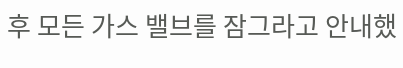후 모든 가스 밸브를 잠그라고 안내했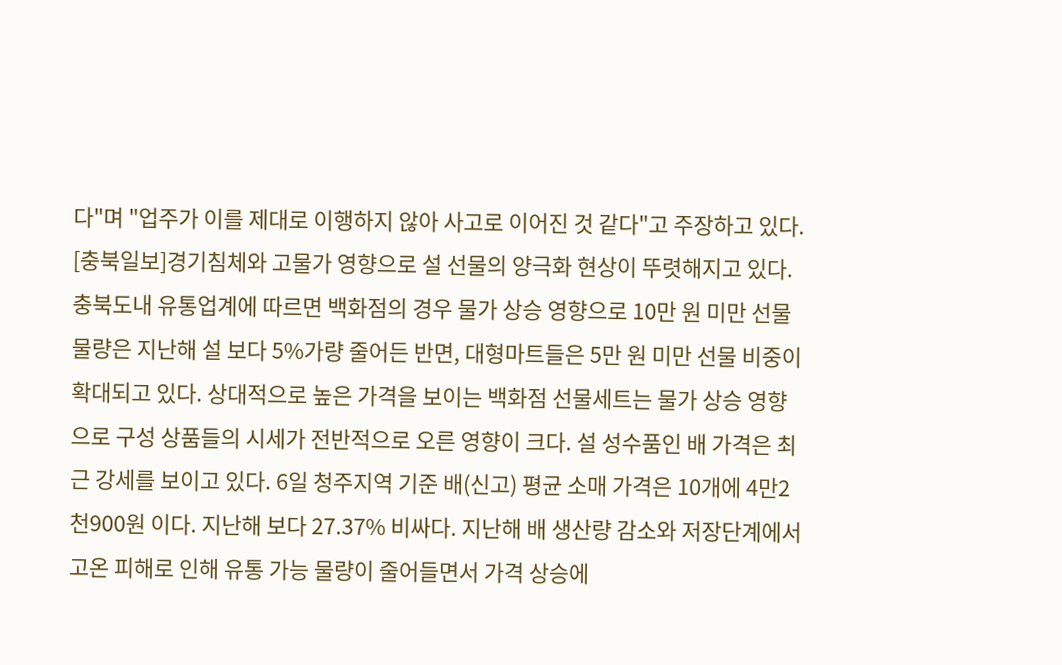다"며 "업주가 이를 제대로 이행하지 않아 사고로 이어진 것 같다"고 주장하고 있다.
[충북일보]경기침체와 고물가 영향으로 설 선물의 양극화 현상이 뚜렷해지고 있다. 충북도내 유통업계에 따르면 백화점의 경우 물가 상승 영향으로 10만 원 미만 선물 물량은 지난해 설 보다 5%가량 줄어든 반면, 대형마트들은 5만 원 미만 선물 비중이 확대되고 있다. 상대적으로 높은 가격을 보이는 백화점 선물세트는 물가 상승 영향으로 구성 상품들의 시세가 전반적으로 오른 영향이 크다. 설 성수품인 배 가격은 최근 강세를 보이고 있다. 6일 청주지역 기준 배(신고) 평균 소매 가격은 10개에 4만2천900원 이다. 지난해 보다 27.37% 비싸다. 지난해 배 생산량 감소와 저장단계에서 고온 피해로 인해 유통 가능 물량이 줄어들면서 가격 상승에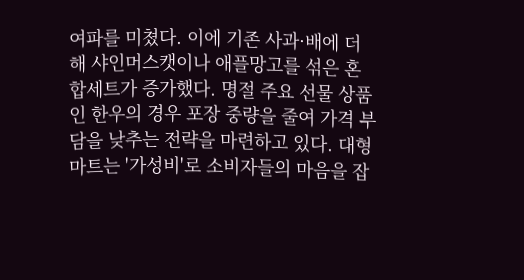여파를 미쳤다. 이에 기존 사과·배에 더해 샤인머스캣이나 애플망고를 섞은 혼합세트가 증가했다. 명절 주요 선물 상품인 한우의 경우 포장 중량을 줄여 가격 부담을 낮추는 전략을 마련하고 있다. 대형마트는 '가성비'로 소비자들의 마음을 잡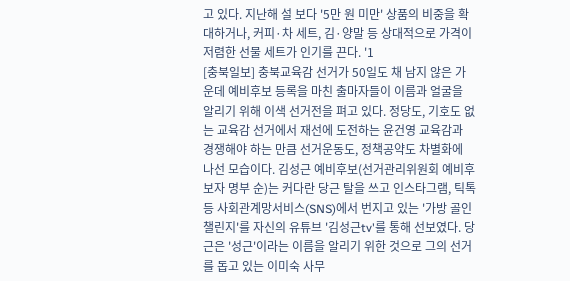고 있다. 지난해 설 보다 '5만 원 미만' 상품의 비중을 확대하거나, 커피·차 세트, 김·양말 등 상대적으로 가격이 저렴한 선물 세트가 인기를 끈다. '1
[충북일보] 충북교육감 선거가 50일도 채 남지 않은 가운데 예비후보 등록을 마친 출마자들이 이름과 얼굴을 알리기 위해 이색 선거전을 펴고 있다. 정당도, 기호도 없는 교육감 선거에서 재선에 도전하는 윤건영 교육감과 경쟁해야 하는 만큼 선거운동도, 정책공약도 차별화에 나선 모습이다. 김성근 예비후보(선거관리위원회 예비후보자 명부 순)는 커다란 당근 탈을 쓰고 인스타그램, 틱톡 등 사회관계망서비스(SNS)에서 번지고 있는 '가방 골인 챌린지'를 자신의 유튜브 '김성근tv'를 통해 선보였다. 당근은 '성근'이라는 이름을 알리기 위한 것으로 그의 선거를 돕고 있는 이미숙 사무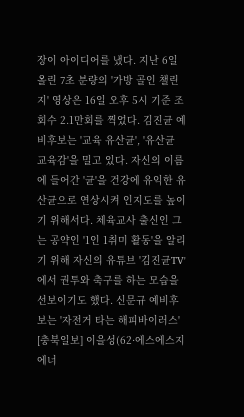장이 아이디어를 냈다. 지난 6일 올린 7초 분량의 '가방 골인 챌린지' 영상은 16일 오후 5시 기준 조회수 2.1만회를 찍었다. 김진균 예비후보는 '교육 유산균', '유산균 교육감'을 밀고 있다. 자신의 이름에 들어간 '균'을 건강에 유익한 유산균으로 연상시켜 인지도를 높이기 위해서다. 체육교사 출신인 그는 공약인 '1인 1취미 활동'을 알리기 위해 자신의 유튜브 '김진균TV'에서 권투와 축구를 하는 모습을 선보이기도 했다. 신문규 예비후보는 '자전거 타는 해피바이러스'
[충북일보] 이을성(62·에스에스지에너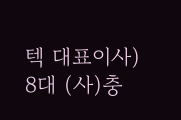텍 대표이사) 8대 (사)충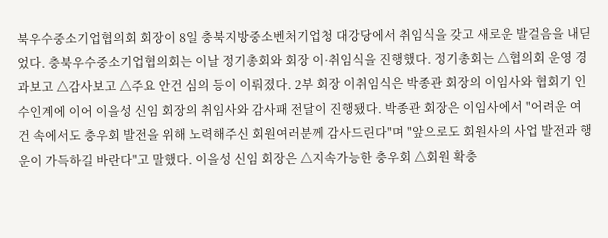북우수중소기업협의회 회장이 8일 충북지방중소벤처기업청 대강당에서 취임식을 갖고 새로운 발걸음을 내딛었다. 충북우수중소기업협의회는 이날 정기총회와 회장 이·취임식을 진행했다. 정기총회는 △협의회 운영 경과보고 △감사보고 △주요 안건 심의 등이 이뤄졌다. 2부 회장 이취임식은 박종관 회장의 이임사와 협회기 인수인계에 이어 이을성 신임 회장의 취임사와 감사패 전달이 진행됐다. 박종관 회장은 이임사에서 "어려운 여건 속에서도 충우회 발전을 위해 노력해주신 회원여러분께 감사드린다"며 "앞으로도 회원사의 사업 발전과 행운이 가득하길 바란다"고 말했다. 이을성 신임 회장은 △지속가능한 충우회 △회원 확충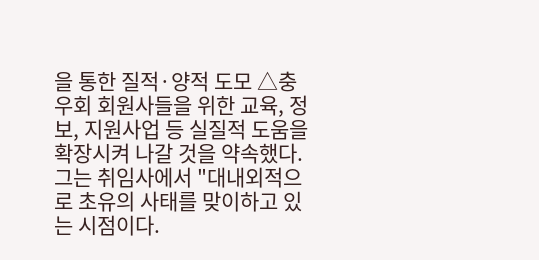을 통한 질적·양적 도모 △충우회 회원사들을 위한 교육, 정보, 지원사업 등 실질적 도움을 확장시켜 나갈 것을 약속했다. 그는 취임사에서 "대내외적으로 초유의 사태를 맞이하고 있는 시점이다.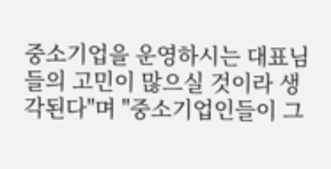중소기업을 운영하시는 대표님들의 고민이 많으실 것이라 생각된다"며 "중소기업인들이 그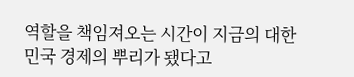역할을 책임져오는 시간이 지금의 대한민국 경제의 뿌리가 됐다고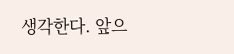생각한다. 앞으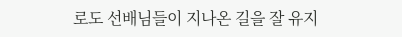로도 선배님들이 지나온 길을 잘 유지